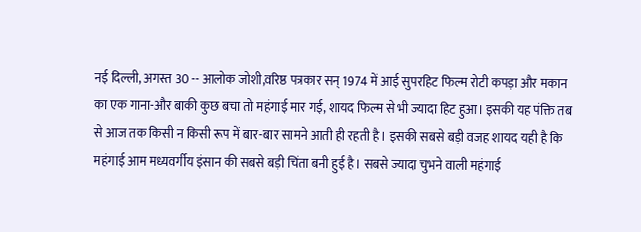नई दिल्ली, अगस्त 30 -- आलोक जोशी,वरिष्ठ पत्रकार सन् 1974 में आई सुपरहिट फिल्म रोटी कपड़ा और मकान का एक गाना-और बाकी कुछ बचा तो महंगाई मार गई, शायद फिल्म से भी ज्यादा हिट हुआ। इसकी यह पंक्ति तब से आज तक किसी न किसी रूप में बार-बार सामने आती ही रहती है। इसकी सबसे बड़ी वजह शायद यही है कि महंगाई आम मध्यवर्गीय इंसान की सबसे बड़ी चिंता बनी हुई है। सबसे ज्यादा चुभने वाली महंगाई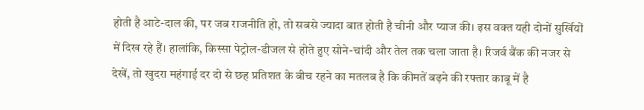होती है आटे-दाल की, पर जब राजनीति हो, तो सबसे ज्यादा बात होती है चीनी और प्याज की। इस वक्त यही दोनों सुर्खियों में दिख रहे हैं। हालांकि, किस्सा पेट्रोल-डीजल से होते हुए सोने-चांदी और तेल तक चला जाता है। रिजर्व बैंक की नजर से देखें, तो खुदरा महंगाई दर दो से छह प्रतिशत के बीच रहने का मतलब है कि कीमतें बढ़ने की रफ्तार काबू में है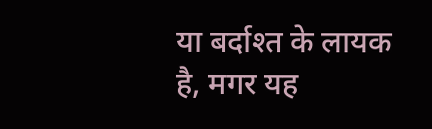या बर्दाश्त के लायक है, मगर यह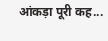आंकड़ा पूरी कह...